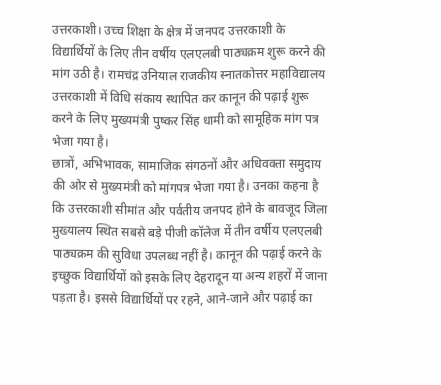उत्तरकाशी। उच्च शिक्षा के क्षेत्र में जनपद उत्तरकाशी के विद्यार्थियों के लिए तीन वर्षीय एलएलबी पाठ्यक्रम शुरू करने की मांग उठी है। रामचंद्र उनियाल राजकीय स्नातकोत्तर महाविद्यालय उत्तरकाशी में विधि संकाय स्थापित कर कानून की पढ़ाई शुरू करने के लिए मुख्यमंत्री पुष्कर सिंह धामी को सामूहिक मांग पत्र भेजा गया है।
छात्रों, अभिभावक, सामाजिक संगठनों और अधिवक्ता समुदाय की ओर से मुख्यमंत्री को मांगपत्र भेजा गया है। उनका कहना है कि उत्तरकाशी सीमांत और पर्वतीय जनपद होने के बावजूद जिला मुख्यालय स्थित सबसे बड़े पीजी कॉलेज में तीन वर्षीय एलएलबी पाठ्यक्रम की सुविधा उपलब्ध नहीं है। कानून की पढ़ाई करने के इच्छुक विद्यार्थियों को इसके लिए देहरादून या अन्य शहरों में जाना पड़ता है। इससे विद्यार्थियों पर रहने, आने-जाने और पढ़ाई का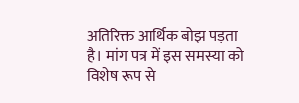अतिरिक्त आर्थिक बोझ पड़ता है। मांग पत्र में इस समस्या को विशेष रूप से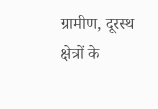ग्रामीण, दूरस्थ क्षेत्रों के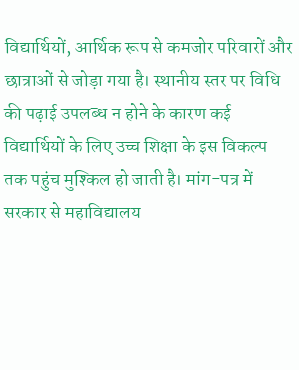विद्यार्थियों, आर्थिक रूप से कमजोर परिवारों और छात्राओं से जोड़ा गया है। स्थानीय स्तर पर विधि की पढ़ाई उपलब्ध न होने के कारण कई विद्यार्थियों के लिए उच्च शिक्षा के इस विकल्प तक पहुंच मुश्किल हो जाती है। मांग-पत्र में सरकार से महाविद्यालय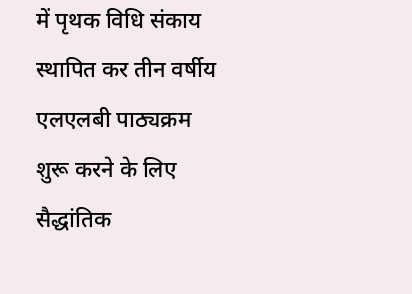में पृथक विधि संकाय स्थापित कर तीन वर्षीय एलएलबी पाठ्यक्रम शुरू करने के लिए सैद्धांतिक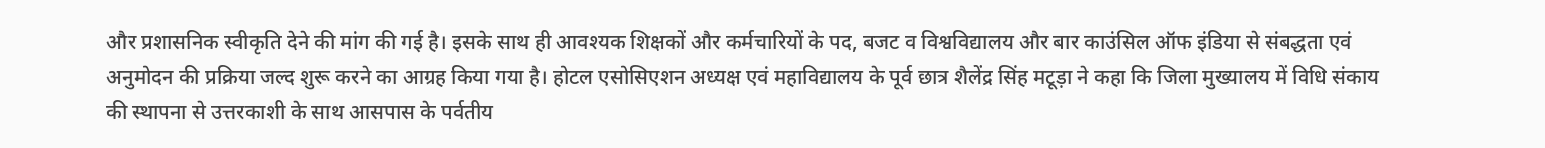और प्रशासनिक स्वीकृति देने की मांग की गई है। इसके साथ ही आवश्यक शिक्षकों और कर्मचारियों के पद, बजट व विश्वविद्यालय और बार काउंसिल ऑफ इंडिया से संबद्धता एवं अनुमोदन की प्रक्रिया जल्द शुरू करने का आग्रह किया गया है। होटल एसोसिएशन अध्यक्ष एवं महाविद्यालय के पूर्व छात्र शैलेंद्र सिंह मटूड़ा ने कहा कि जिला मुख्यालय में विधि संकाय की स्थापना से उत्तरकाशी के साथ आसपास के पर्वतीय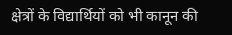क्षेत्रों के विद्यार्थियों को भी कानून की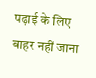पढ़ाई के लिए बाहर नहीं जाना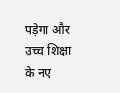पड़ेगा और उच्च शिक्षा के नए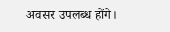अवसर उपलब्ध होंगे।